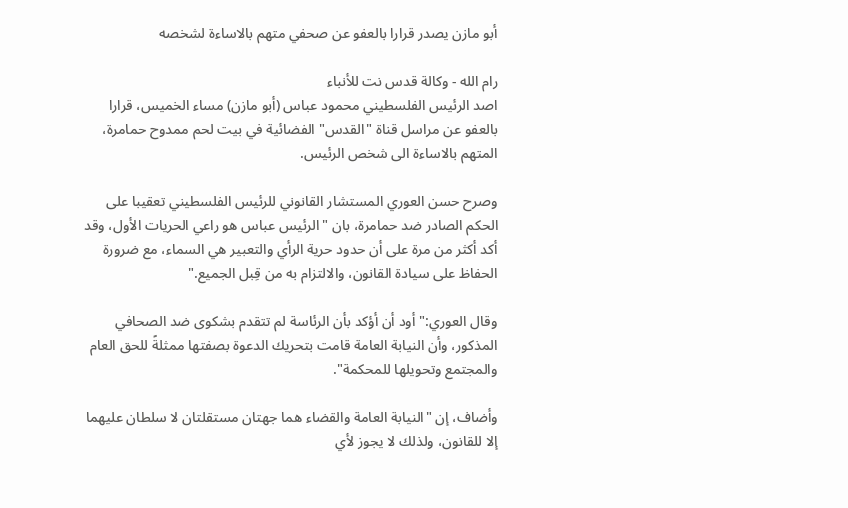أبو مازن يصدر قرارا بالعفو عن صحفي متهم بالاساءة لشخصه

رام الله - وكالة قدس نت للأنباء
اصد الرئيس الفلسطيني محمود عباس (أبو مازن) مساء الخميس، قرارا بالعفو عن مراسل قناة "القدس" الفضائية في بيت لحم ممدوح حمامرة، المتهم بالاساءة الى شخص الرئيس.

وصرح حسن العوري المستشار القانوني للرئيس الفلسطيني تعقيبا على الحكم الصادر ضد حمامرة، بان "الرئيس عباس هو راعي الحريات الأول، وقد أكد أكثر من مرة على أن حدود حرية الرأي والتعبير هي السماء، مع ضرورة الحفاظ على سيادة القانون، والالتزام به من قِبل الجميع."

وقال العوري:" أود أن أؤكد بأن الرئاسة لم تتقدم بشكوى ضد الصحافي المذكور، وأن النيابة العامة قامت بتحريك الدعوة بصفتها ممثلةً للحق العام والمجتمع وتحويلها للمحكمة".

وأضاف، إن "النيابة العامة والقضاء هما جهتان مستقلتان لا سلطان عليهما إلا للقانون، ولذلك لا يجوز لأي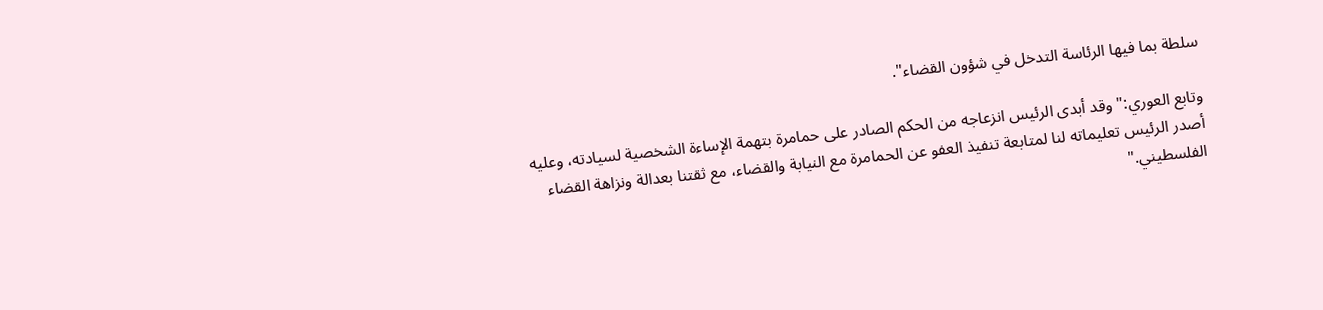سلطة بما فيها الرئاسة التدخل في شؤون القضاء".

وتابع العوري:" وقد أبدى الرئيس انزعاجه من الحكم الصادر على حمامرة بتهمة الإساءة الشخصية لسيادته، وعليه أصدر الرئيس تعليماته لنا لمتابعة تنفيذ العفو عن الحمامرة مع النيابة والقضاء، مع ثقتنا بعدالة ونزاهة القضاء الفلسطيني."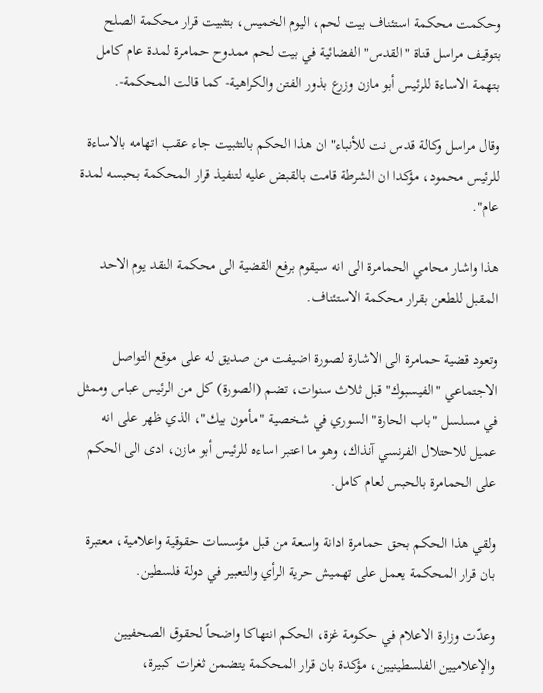وحكمت محكمة استئناف بيت لحم، اليوم الخميس، بتثبيت قرار محكمة الصلح بتوقيف مراسل قناة "القدس" الفضائية في بيت لحم ممدوح حمامرة لمدة عام كامل بتهمة الاساءة للرئيس أبو مازن وزرع بذور الفتن والكراهية- كما قالت المحكمة-.

وقال مراسل وكالة قدس نت للأنباء" ان هذا الحكم بالتثبيت جاء عقب اتهامه بالاساءة للرئيس محمود، مؤكدا ان الشرطة قامت بالقبض عليه لتنفيذ قرار المحكمة بحبسه لمدة عام".

هذا واشار محامي الحمامرة الى انه سيقوم برفع القضية الى محكمة النقد يوم الاحد المقبل للطعن بقرار محكمة الاستئناف.

وتعود قضية حمامرة الى الاشارة لصورة اضيفت من صديق له على موقع التواصل الاجتماعي "الفيسبوك" قبل ثلاث سنوات، تضم (الصورة) كل من الرئيس عباس وممثل في مسلسل "باب الحارة" السوري في شخصية "مأمون بيك"، الذي ظهر على انه عميل للاحتلال الفرنسي آنذاك، وهو ما اعتبر اساءه للرئيس أبو مازن، ادى الى الحكم على الحمامرة بالحبس لعام كامل.

ولقي هذا الحكم بحق حمامرة ادانة واسعة من قبل مؤسسات حقوقية واعلامية، معتبرة بان قرار المحكمة يعمل على تهميش حرية الرأي والتعبير في دولة فلسطين.

وعدّت وزارة الاعلام في حكومة غزة، الحكم انتهاكا واضحاً لحقوق الصحفيين والإعلاميين الفلسطينيين، مؤكدة بان قرار المحكمة يتضمن ثغرات كبيرة،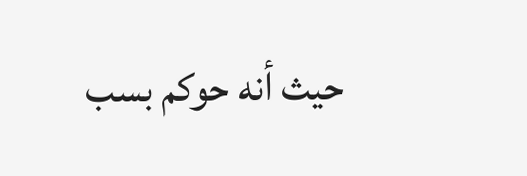حيث أنه حوكم بسب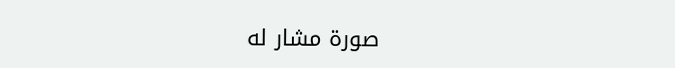صورة مشار له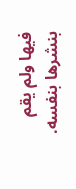فيها ولم يقم بنشرها بنفسه.